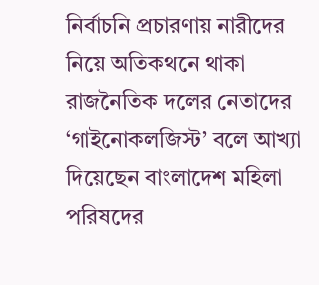নির্বাচনি প্রচারণায় নারীদের নিয়ে অতিকথনে থাকা রাজনৈতিক দলের নেতাদের ‘গাইনোকলজিস্ট’ বলে আখ্যা দিয়েছেন বাংলাদেশ মহিলা পরিষদের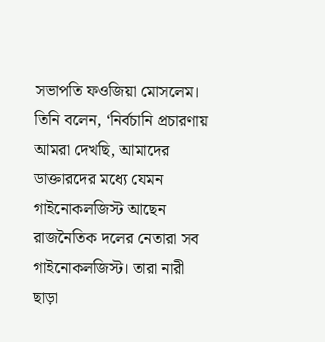সভাপতি ফওজিয়া মোসলেম। তিনি বলেন, ‘নির্বচানি প্রচারণায় আমরা দেখছি, আমাদের ডাক্তারদের মধ্যে যেমন গাইনোকলজিস্ট আছেন রাজনৈতিক দলের নেতারা সব গাইনোকলজিস্ট। তারা নারী ছাড়া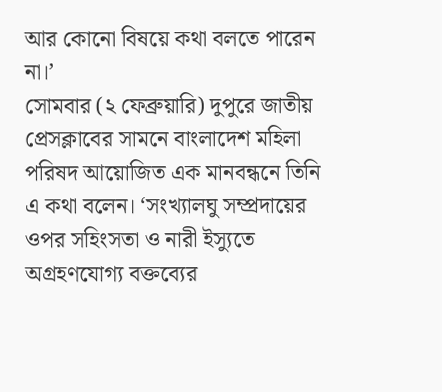আর কোনো বিষয়ে কথা বলতে পারেন না।’
সোমবার (২ ফেব্রুয়ারি) দুপুরে জাতীয় প্রেসক্লাবের সামনে বাংলাদেশ মহিলা পরিষদ আয়োজিত এক মানবন্ধনে তিনি এ কথা বলেন। ‘সংখ্যালঘু সম্প্রদায়ের ওপর সহিংসতা ও নারী ইস্যুতে অগ্রহণযোগ্য বক্তব্যের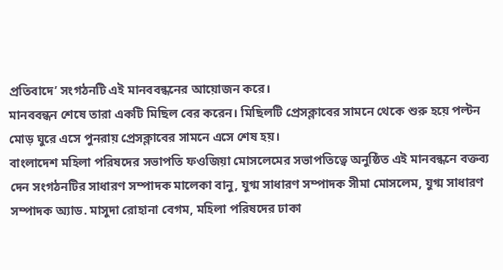প্রতিবাদে’ সংগঠনটি এই মানববন্ধনের আয়োজন করে।
মানববন্ধন শেষে তারা একটি মিছিল বের করেন। মিছিলটি প্রেসক্লাবের সামনে থেকে শুরু হয়ে পল্টন মোড় ঘুরে এসে পুনরায় প্রেসক্লাবের সামনে এসে শেষ হয়।
বাংলাদেশ মহিলা পরিষদের সভাপতি ফওজিয়া মোসলেমের সভাপতিত্বে অনুষ্ঠিত এই মানবন্ধনে বক্তব্য দেন সংগঠনটির সাধারণ সম্পাদক মালেকা বানু, যুগ্ম সাধারণ সম্পাদক সীমা মোসলেম, যুগ্ম সাধারণ সম্পাদক অ্যাড. মাসুদা রোহানা বেগম, মহিলা পরিষদের ঢাকা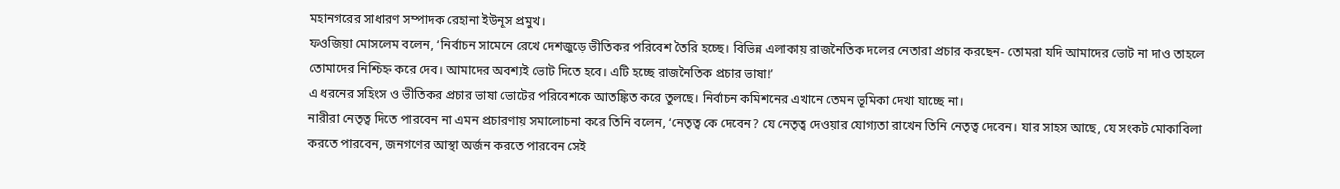মহানগরের সাধারণ সম্পাদক রেহানা ইউনূস প্রমুখ।
ফওজিয়া মোসলেম বলেন, ‘নির্বাচন সামেনে রেখে দেশজুড়ে ভীতিকর পরিবেশ তৈরি হচ্ছে। বিভিন্ন এলাকায় রাজনৈতিক দলের নেতারা প্রচার করছেন- তোমরা যদি আমাদের ভোট না দাও তাহলে তোমাদের নিশ্চিহ্ন করে দেব। আমাদের অবশ্যই ভোট দিতে হবে। এটি হচ্ছে রাজনৈতিক প্রচার ভাষা!’
এ ধরনের সহিংস ও ভীতিকর প্রচার ভাষা ভোটের পরিবেশকে আতঙ্কিত করে তুলছে। নির্বাচন কমিশনের এখানে তেমন ভূমিকা দেখা যাচ্ছে না।
নারীরা নেতৃত্ব দিতে পারবেন না এমন প্রচারণায় সমালোচনা করে তিনি বলেন, ‘নেতৃত্ব কে দেবেন? যে নেতৃত্ব দেওয়ার যোগ্যতা রাখেন তিনি নেতৃত্ব দেবেন। যার সাহস আছে, যে সংকট মোকাবিলা করতে পারবেন, জনগণের আস্থা অর্জন করতে পারবেন সেই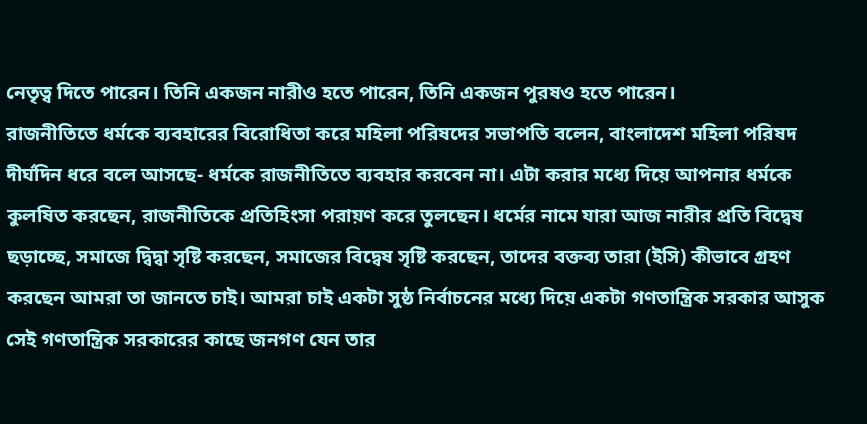নেতৃত্ব দিতে পারেন। তিনি একজন নারীও হতে পারেন, তিনি একজন পুরষও হতে পারেন।
রাজনীতিতে ধর্মকে ব্যবহারের বিরোধিতা করে মহিলা পরিষদের সভাপতি বলেন, বাংলাদেশ মহিলা পরিষদ দীর্ঘদিন ধরে বলে আসছে- ধর্মকে রাজনীতিতে ব্যবহার করবেন না। এটা করার মধ্যে দিয়ে আপনার ধর্মকে কুলষিত করছেন, রাজনীতিকে প্রতিহিংসা পরায়ণ করে তুলছেন। ধর্মের নামে যারা আজ নারীর প্রতি বিদ্বেষ ছড়াচ্ছে, সমাজে দ্বিদ্বা সৃষ্টি করছেন, সমাজের বিদ্বেষ সৃষ্টি করছেন, তাদের বক্তব্য তারা (ইসি) কীভাবে গ্রহণ করছেন আমরা তা জানতে চাই। আমরা চাই একটা সুষ্ঠ নির্বাচনের মধ্যে দিয়ে একটা গণতান্ত্রিক সরকার আসুক সেই গণতান্ত্রিক সরকারের কাছে জনগণ যেন তার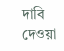দাবি দেওয়া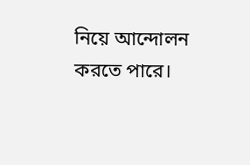নিয়ে আন্দোলন করতে পারে।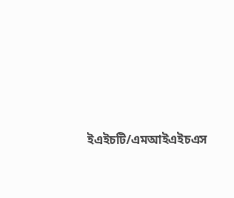ইএইচটি/এমআইএইচএস